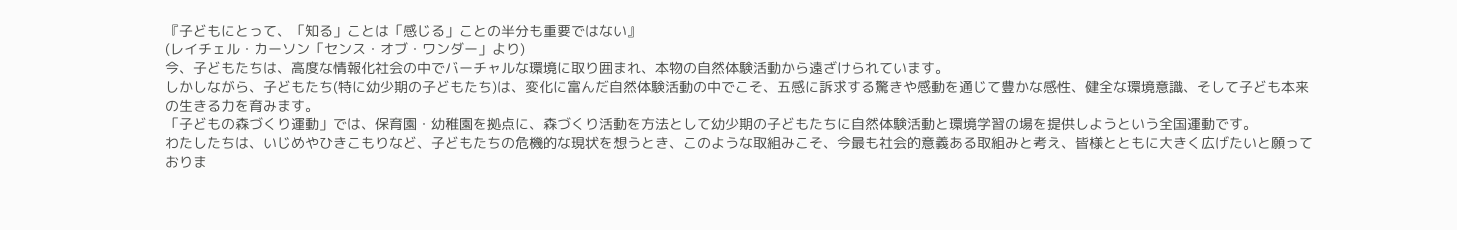『子どもにとって、「知る」ことは「感じる」ことの半分も重要ではない』
(レイチェル・カーソン「センス・オブ・ワンダー」より)
今、子どもたちは、高度な情報化社会の中でバーチャルな環境に取り囲まれ、本物の自然体験活動から遠ざけられています。
しかしながら、子どもたち(特に幼少期の子どもたち)は、変化に富んだ自然体験活動の中でこそ、五感に訴求する驚きや感動を通じて豊かな感性、健全な環境意識、そして子ども本来の生きる力を育みます。
「子どもの森づくり運動」では、保育園・幼稚園を拠点に、森づくり活動を方法として幼少期の子どもたちに自然体験活動と環境学習の場を提供しようという全国運動です。
わたしたちは、いじめやひきこもりなど、子どもたちの危機的な現状を想うとき、このような取組みこそ、今最も社会的意義ある取組みと考え、皆様とともに大きく広げたいと願っておりま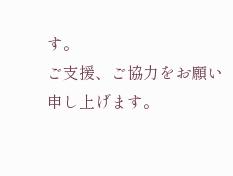す。
ご支援、ご協力をお願い申し上げます。